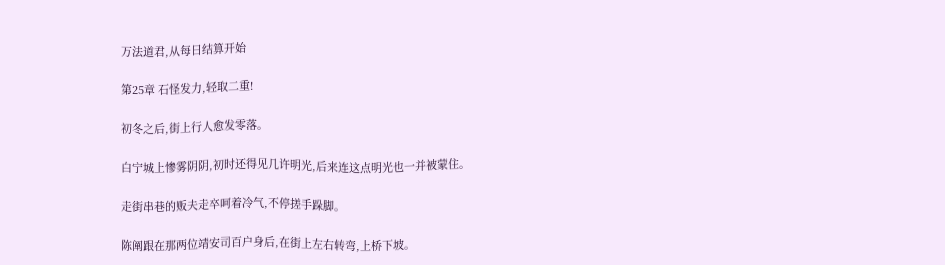万法道君,从每日结算开始

第25章 石怪发力,轻取二重!

初冬之后,街上行人愈发零落。

白宁城上惨雾阴阴,初时还得见几许明光,后来连这点明光也一并被蒙住。

走街串巷的贩夫走卒呵着冷气,不停搓手跺脚。

陈阐跟在那两位靖安司百户身后,在街上左右转弯,上桥下坡。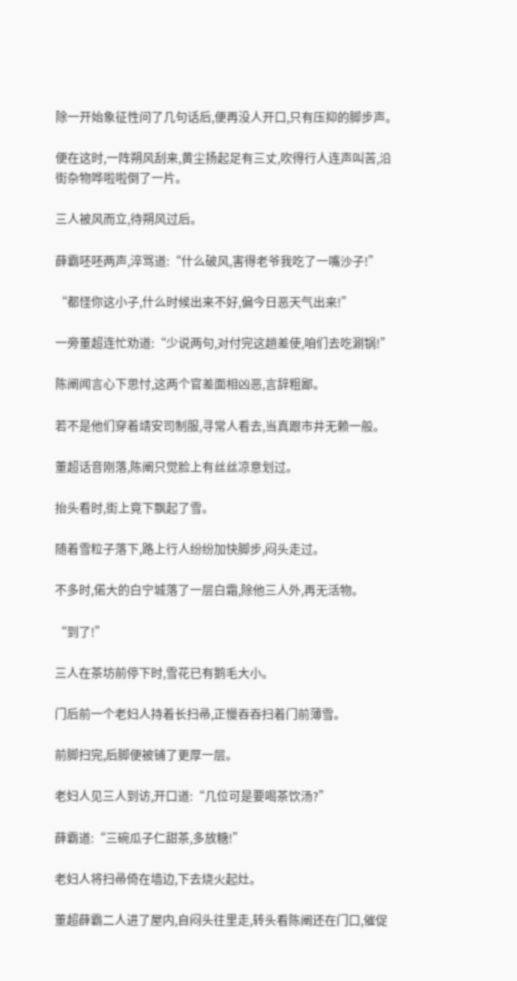除一开始象征性问了几句话后,便再没人开口,只有压抑的脚步声。

便在这时,一阵朔风刮来,黄尘扬起足有三丈,吹得行人连声叫苦,沿街杂物哗啦啦倒了一片。

三人被风而立,待朔风过后。

薛霸呸呸两声,淬骂道:“什么破风,害得老爷我吃了一嘴沙子!”

“都怪你这小子,什么时候出来不好,偏今日恶天气出来!”

一旁董超连忙劝道:“少说两句,对付完这趟差使,咱们去吃涮锅!”

陈阐闻言心下思忖,这两个官差面相凶恶,言辞粗鄙。

若不是他们穿着靖安司制服,寻常人看去,当真跟市井无赖一般。

董超话音刚落,陈阐只觉脸上有丝丝凉意划过。

抬头看时,街上竟下飘起了雪。

随着雪粒子落下,路上行人纷纷加快脚步,闷头走过。

不多时,偌大的白宁城落了一层白霜,除他三人外,再无活物。

“到了!”

三人在茶坊前停下时,雪花已有鹅毛大小。

门后前一个老妇人持着长扫帚,正慢吞吞扫着门前薄雪。

前脚扫完,后脚便被铺了更厚一层。

老妇人见三人到访,开口道:“几位可是要喝茶饮汤?”

薛霸道:“三碗瓜子仁甜茶,多放糖!”

老妇人将扫帚倚在墙边,下去烧火起灶。

董超薛霸二人进了屋内,自闷头往里走,转头看陈阐还在门口,催促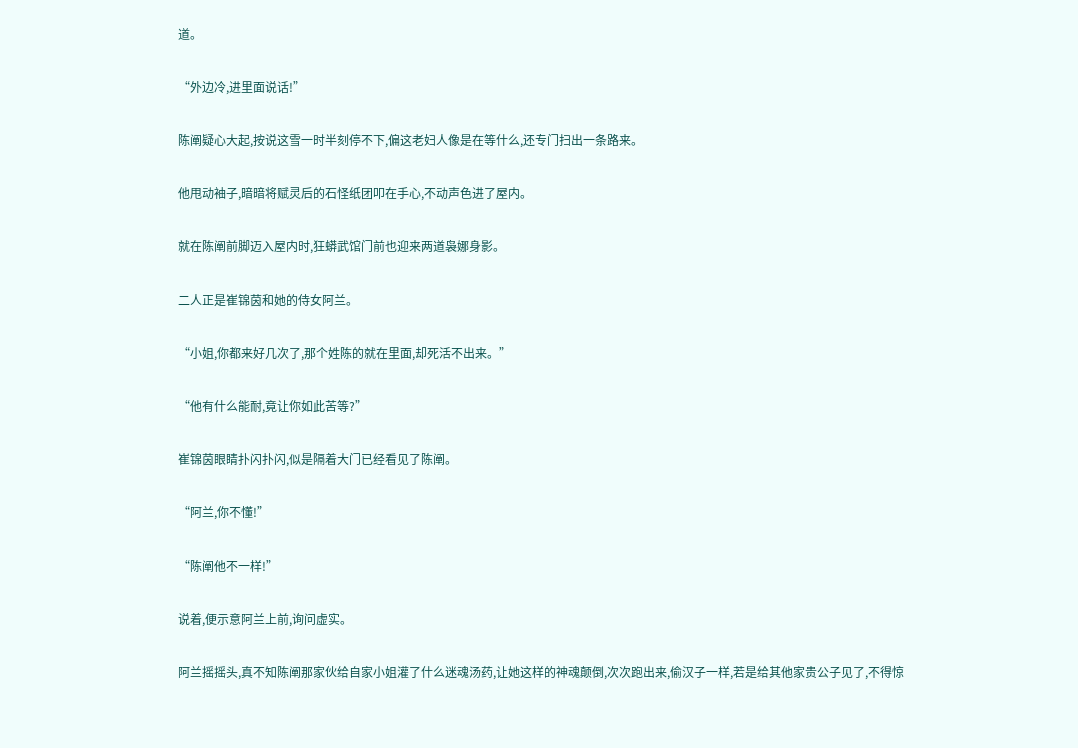道。

“外边冷,进里面说话!”

陈阐疑心大起,按说这雪一时半刻停不下,偏这老妇人像是在等什么,还专门扫出一条路来。

他甩动袖子,暗暗将赋灵后的石怪纸团叩在手心,不动声色进了屋内。

就在陈阐前脚迈入屋内时,狂蟒武馆门前也迎来两道袅娜身影。

二人正是崔锦茵和她的侍女阿兰。

“小姐,你都来好几次了,那个姓陈的就在里面,却死活不出来。”

“他有什么能耐,竟让你如此苦等?”

崔锦茵眼睛扑闪扑闪,似是隔着大门已经看见了陈阐。

“阿兰,你不懂!”

“陈阐他不一样!”

说着,便示意阿兰上前,询问虚实。

阿兰摇摇头,真不知陈阐那家伙给自家小姐灌了什么迷魂汤药,让她这样的神魂颠倒,次次跑出来,偷汉子一样,若是给其他家贵公子见了,不得惊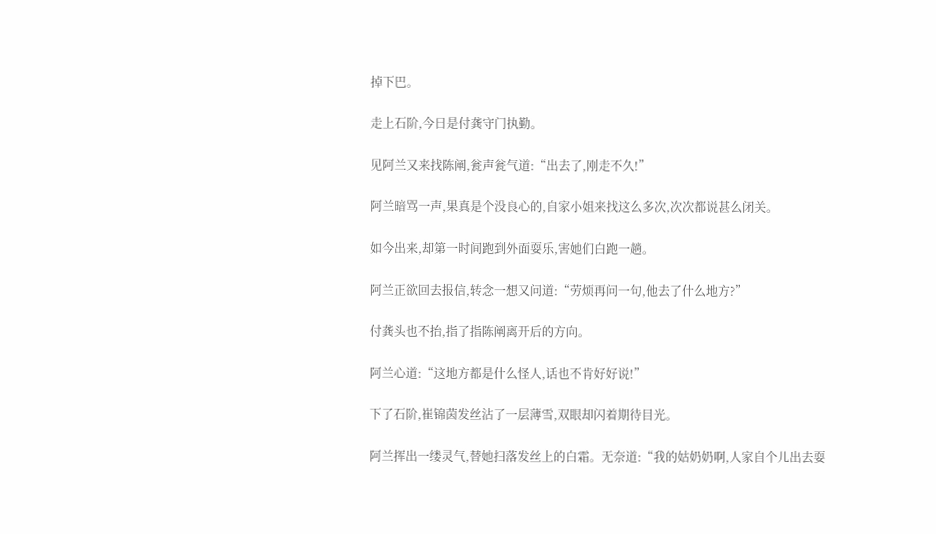掉下巴。

走上石阶,今日是付龚守门执勤。

见阿兰又来找陈阐,瓮声瓮气道:“出去了,刚走不久!”

阿兰暗骂一声,果真是个没良心的,自家小姐来找这么多次,次次都说甚么闭关。

如今出来,却第一时间跑到外面耍乐,害她们白跑一趟。

阿兰正欲回去报信,转念一想又问道:“劳烦再问一句,他去了什么地方?”

付龚头也不抬,指了指陈阐离开后的方向。

阿兰心道:“这地方都是什么怪人,话也不肯好好说!”

下了石阶,崔锦茵发丝沾了一层薄雪,双眼却闪着期待目光。

阿兰挥出一缕灵气,替她扫落发丝上的白霜。无奈道:“我的姑奶奶啊,人家自个儿出去耍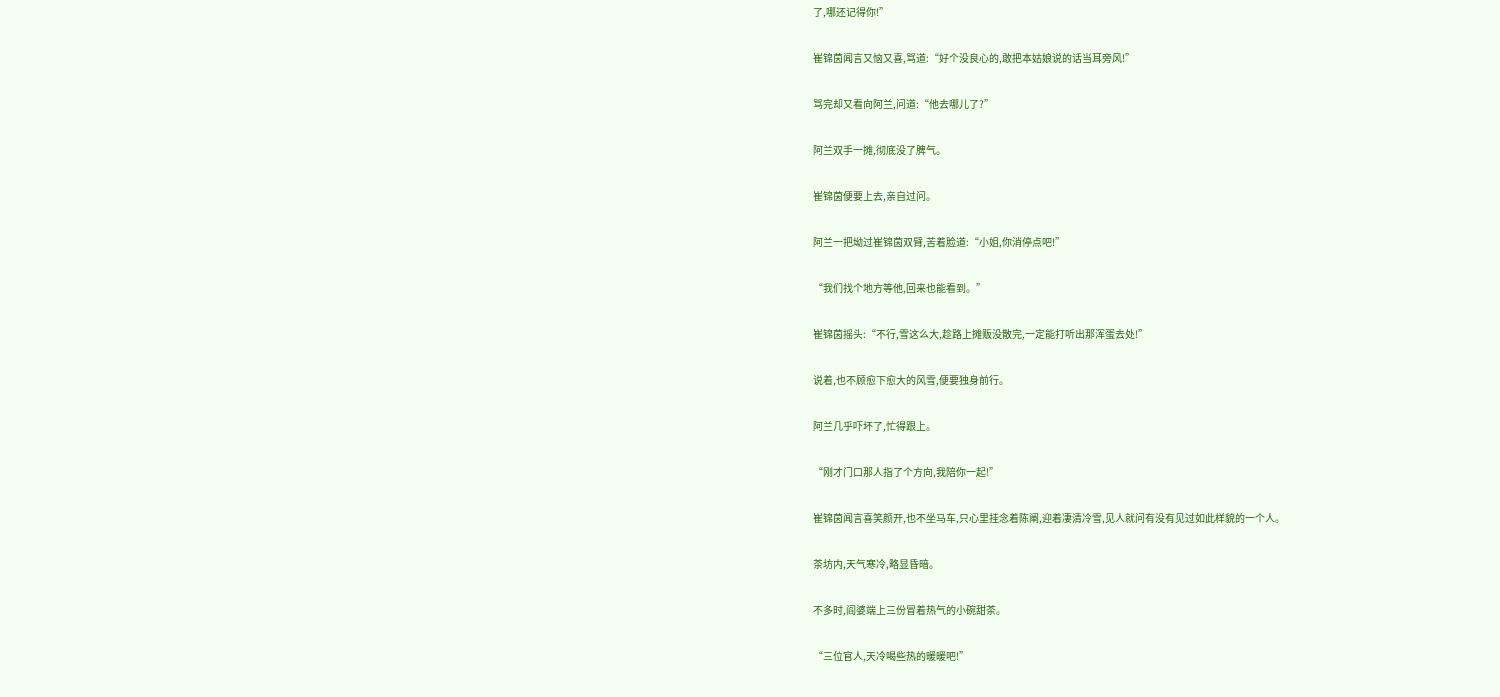了,哪还记得你!”

崔锦茵闻言又恼又喜,骂道:“好个没良心的,敢把本姑娘说的话当耳旁风!”

骂完却又看向阿兰,问道:“他去哪儿了?”

阿兰双手一摊,彻底没了脾气。

崔锦茵便要上去,亲自过问。

阿兰一把坳过崔锦茵双臂,苦着脸道:“小姐,你消停点吧!”

“我们找个地方等他,回来也能看到。”

崔锦茵摇头:“不行,雪这么大,趁路上摊贩没散完,一定能打听出那浑蛋去处!”

说着,也不顾愈下愈大的风雪,便要独身前行。

阿兰几乎吓坏了,忙得跟上。

“刚才门口那人指了个方向,我陪你一起!”

崔锦茵闻言喜笑颜开,也不坐马车,只心里挂念着陈阐,迎着凄清冷雪,见人就问有没有见过如此样貌的一个人。

茶坊内,天气寒冷,略显昏暗。

不多时,阎婆端上三份冒着热气的小碗甜茶。

“三位官人,天冷喝些热的暖暖吧!”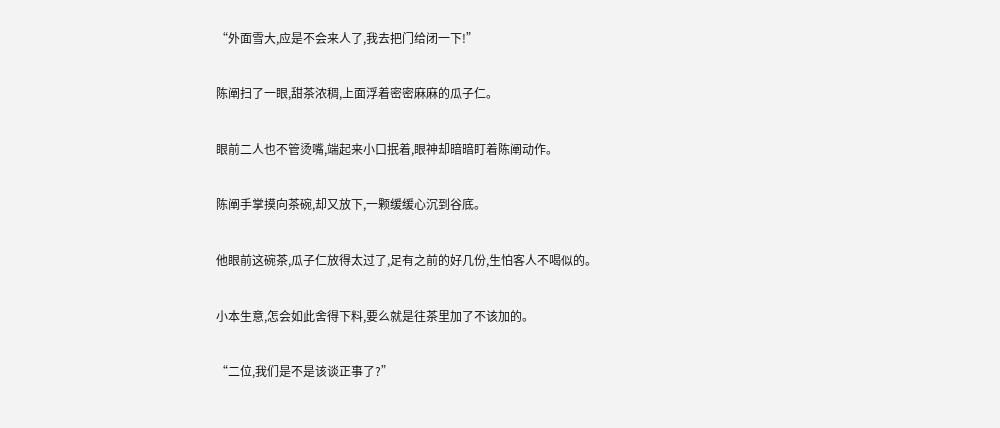“外面雪大,应是不会来人了,我去把门给闭一下!”

陈阐扫了一眼,甜茶浓稠,上面浮着密密麻麻的瓜子仁。

眼前二人也不管烫嘴,端起来小口抿着,眼神却暗暗盯着陈阐动作。

陈阐手掌摸向茶碗,却又放下,一颗缓缓心沉到谷底。

他眼前这碗茶,瓜子仁放得太过了,足有之前的好几份,生怕客人不喝似的。

小本生意,怎会如此舍得下料,要么就是往茶里加了不该加的。

“二位,我们是不是该谈正事了?”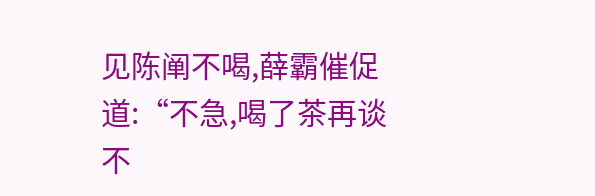见陈阐不喝,薛霸催促道:“不急,喝了茶再谈不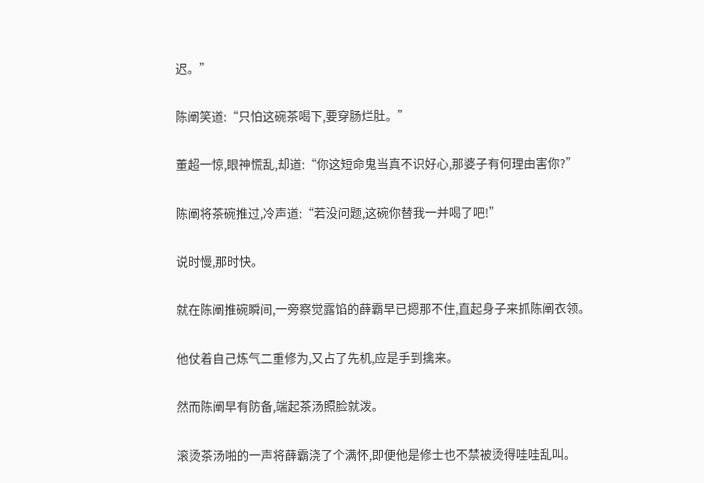迟。”

陈阐笑道:“只怕这碗茶喝下,要穿肠烂肚。”

董超一惊,眼神慌乱,却道:“你这短命鬼当真不识好心,那婆子有何理由害你?”

陈阐将茶碗推过,冷声道:“若没问题,这碗你替我一并喝了吧!”

说时慢,那时快。

就在陈阐推碗瞬间,一旁察觉露馅的薛霸早已摁那不住,直起身子来抓陈阐衣领。

他仗着自己炼气二重修为,又占了先机,应是手到擒来。

然而陈阐早有防备,端起茶汤照脸就泼。

滚烫茶汤啪的一声将薛霸浇了个满怀,即便他是修士也不禁被烫得哇哇乱叫。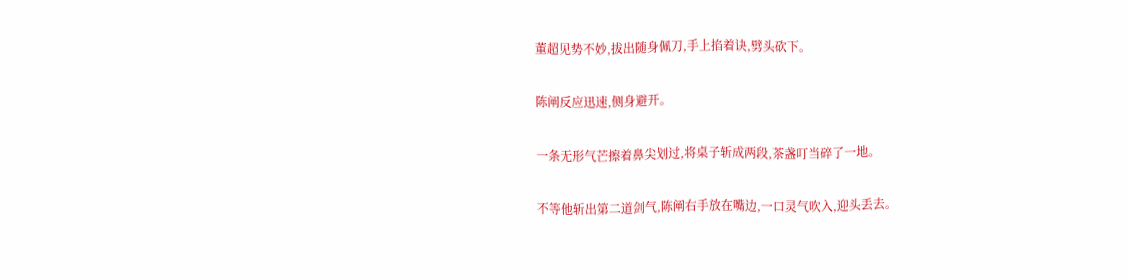董超见势不妙,拔出随身佩刀,手上掐着诀,劈头砍下。

陈阐反应迅速,侧身避开。

一条无形气芒擦着鼻尖划过,将桌子斩成两段,茶盏叮当碎了一地。

不等他斩出第二道剑气,陈阐右手放在嘴边,一口灵气吹入,迎头丢去。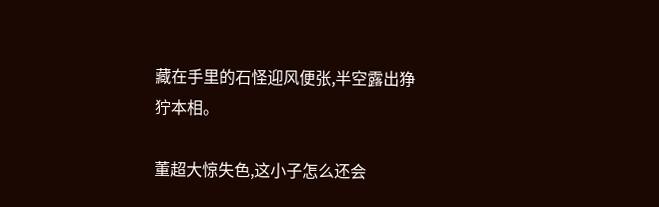藏在手里的石怪迎风便张,半空露出狰狞本相。

董超大惊失色,这小子怎么还会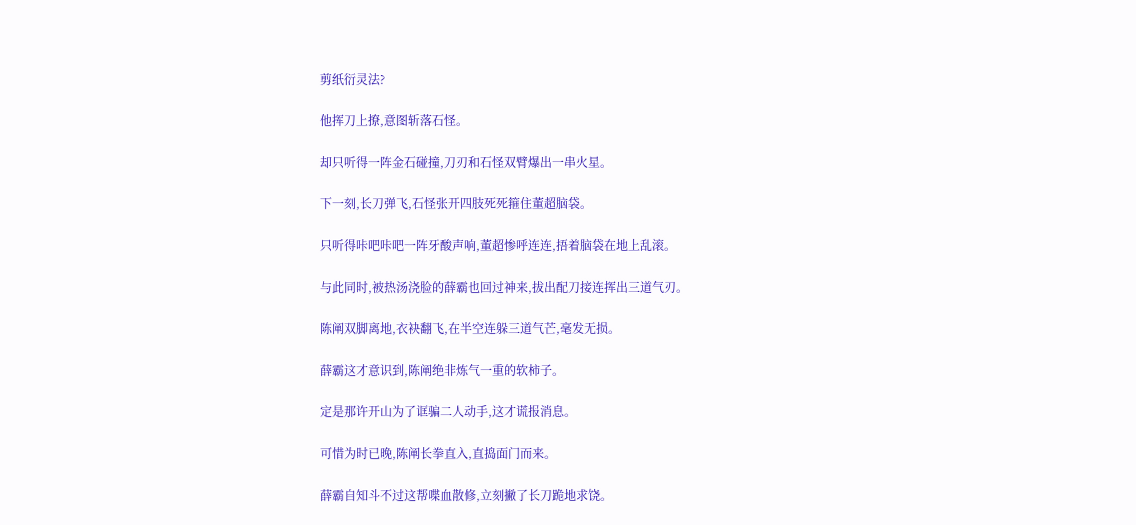剪纸衍灵法?

他挥刀上撩,意图斩落石怪。

却只听得一阵金石碰撞,刀刃和石怪双臂爆出一串火星。

下一刻,长刀弹飞,石怪张开四肢死死箍住董超脑袋。

只听得咔吧咔吧一阵牙酸声响,董超惨呼连连,捂着脑袋在地上乱滚。

与此同时,被热汤浇脸的薛霸也回过神来,拔出配刀接连挥出三道气刃。

陈阐双脚离地,衣袂翻飞,在半空连躲三道气芒,毫发无损。

薛霸这才意识到,陈阐绝非炼气一重的软柿子。

定是那许开山为了诓骗二人动手,这才谎报消息。

可惜为时已晚,陈阐长拳直入,直捣面门而来。

薛霸自知斗不过这帮喋血散修,立刻撇了长刀跪地求饶。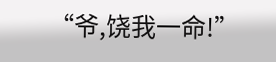“爷,饶我一命!”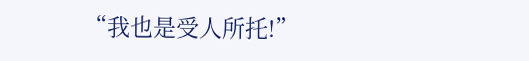“我也是受人所托!”